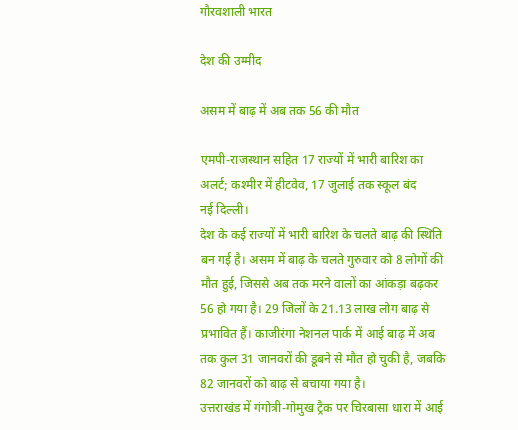गौरवशाली भारत

देश की उम्मीद

असम में बाढ़ में अब तक 56 की मौत

एमपी-राजस्थान सहित 17 राज्यों में भारी बारिश का अलर्ट; कश्मीर में हीटवेव, 17 जुलाई तक स्कूल बंद
नई दिल्ली।
देश के कई राज्यों में भारी बारिश के चलते बाढ़ की स्थिति बन गई है। असम में बाढ़ के चलते गुरुवार को 8 लोगों की मौत हुई, जिससे अब तक मरने वालों का आंकड़ा बढ़कर 56 हो गया है। 29 जिलों के 21.13 लाख लोग बाढ़ से प्रभावित हैं। काजीरंगा नेशनल पार्क में आई बाढ़ में अब तक कुल 31 जानवरों की डूबने से मौत हो चुकी है, जबकि 82 जानवरों को बाढ़ से बचाया गया है।
उत्तराखंड में गंगोत्री-गोमुख ट्रैक पर चिरबासा धारा में आई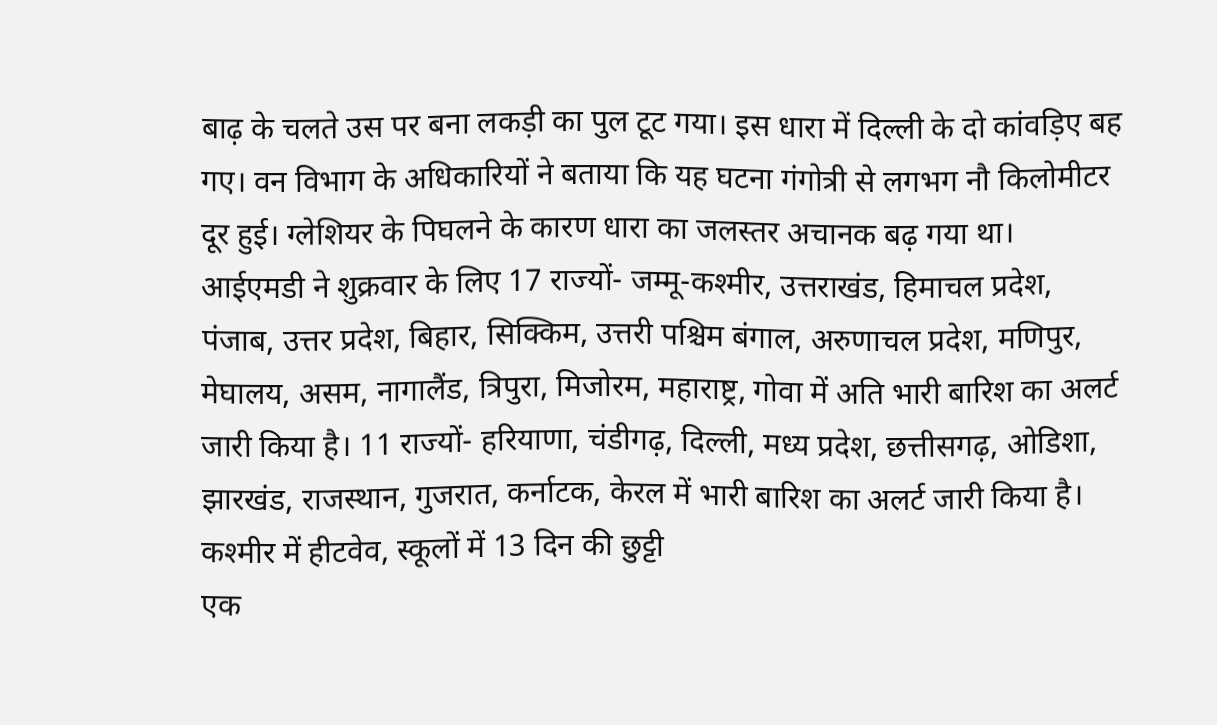बाढ़ के चलते उस पर बना लकड़ी का पुल टूट गया। इस धारा में दिल्ली के दो कांवड़िए बह गए। वन विभाग के अधिकारियों ने बताया कि यह घटना गंगोत्री से लगभग नौ किलोमीटर दूर हुई। ग्लेशियर के पिघलने के कारण धारा का जलस्तर अचानक बढ़ गया था।
आईएमडी ने शुक्रवार के लिए 17 राज्यों- जम्मू-कश्मीर, उत्तराखंड, हिमाचल प्रदेश, पंजाब, उत्तर प्रदेश, बिहार, सिक्किम, उत्तरी पश्चिम बंगाल, अरुणाचल प्रदेश, मणिपुर, मेघालय, असम, नागालैंड, त्रिपुरा, मिजोरम, महाराष्ट्र, गोवा में अति भारी बारिश का अलर्ट जारी किया है। 11 राज्यों- हरियाणा, चंडीगढ़, दिल्ली, मध्य प्रदेश, छत्तीसगढ़, ओडिशा, झारखंड, राजस्थान, गुजरात, कर्नाटक, केरल में भारी बारिश का अलर्ट जारी किया है।
कश्मीर में हीटवेव, स्कूलों में 13 दिन की छुट्टी
एक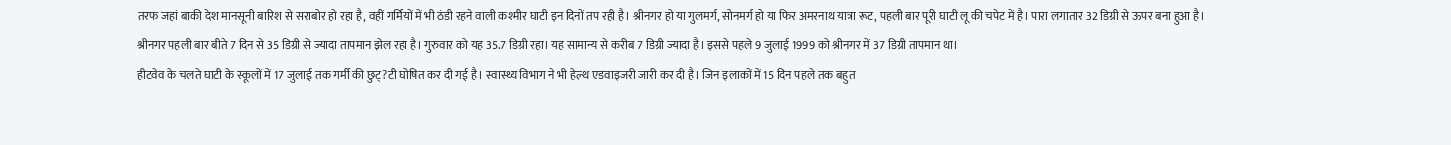तरफ जहां बाकी देश मानसूनी बारिश से सराबोर हो रहा है, वहीं गर्मियों में भी ठंडी रहने वाली कश्मीर घाटी इन दिनों तप रही है। श्रीनगर हो या गुलमर्ग, सोनमर्ग हो या फिर अमरनाथ यात्रा रूट, पहली बार पूरी घाटी लू की चपेट में है। पारा लगातार 32 डिग्री से ऊपर बना हुआ है।
श्रीनगर पहली बार बीते 7 दिन से 35 डिग्री से ज्यादा तापमान झेल रहा है। गुरुवार को यह 35.7 डिग्री रहा। यह सामान्य से करीब 7 डिग्री ज्यादा है। इससे पहले 9 जुलाई 1999 को श्रीनगर में 37 डिग्री तापमान था।
हीटवेव के चलते घाटी के स्कूलों में 17 जुलाई तक गर्मी की छुट्?टी घोषित कर दी गई है। स्वास्थ्य विभाग ने भी हेल्थ एडवाइजरी जारी कर दी है। जिन इलाकों में 15 दिन पहले तक बहुत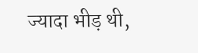ज्यादा भीड़ थी,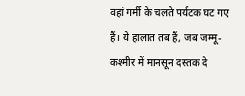वहां गर्मी के चलते पर्यटक घट गए हैं। ये हालात तब हैं, जब जम्मू-कश्मीर में मानसून दस्तक दे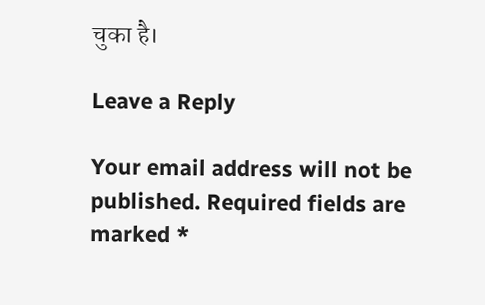चुका है।

Leave a Reply

Your email address will not be published. Required fields are marked *